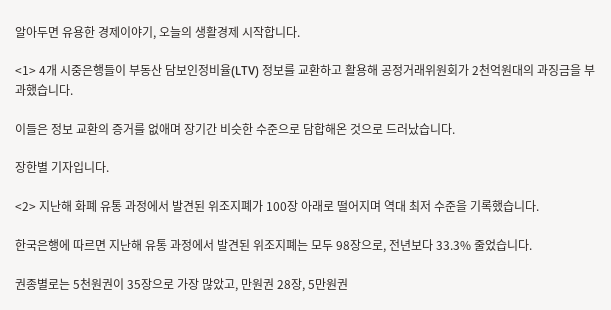알아두면 유용한 경제이야기, 오늘의 생활경제 시작합니다.

<1> 4개 시중은행들이 부동산 담보인정비율(LTV) 정보를 교환하고 활용해 공정거래위원회가 2천억원대의 과징금을 부과했습니다.

이들은 정보 교환의 증거를 없애며 장기간 비슷한 수준으로 담합해온 것으로 드러났습니다.

장한별 기자입니다.

<2> 지난해 화폐 유통 과정에서 발견된 위조지폐가 100장 아래로 떨어지며 역대 최저 수준을 기록했습니다.

한국은행에 따르면 지난해 유통 과정에서 발견된 위조지폐는 모두 98장으로, 전년보다 33.3% 줄었습니다.

권종별로는 5천원권이 35장으로 가장 많았고, 만원권 28장, 5만원권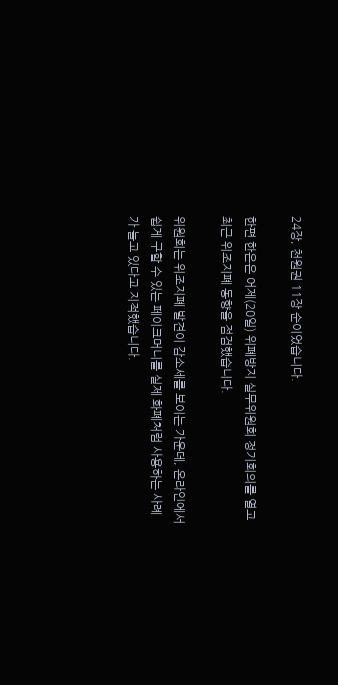24장, 천원권 11장 순이었습니다.

한편 한은은 어제(20일) 위폐방지 실무위원회 정기회의를 열고 최근 위조지폐 동향을 점검했습니다.

위원회는 위조지폐 발견이 감소세를 보이는 가운데, 온라인에서 쉽게 구할 수 있는 페이크머니를 실제 화폐처럼 사용하는 사례가 늘고 있다고 지적했습니다.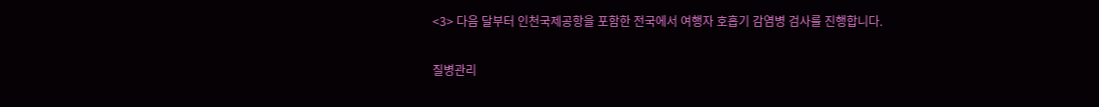<3> 다음 달부터 인천국제공항을 포함한 전국에서 여행자 호흡기 감염병 검사를 진행합니다.

질병관리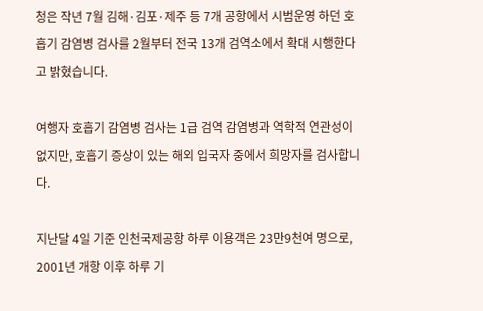청은 작년 7월 김해·김포·제주 등 7개 공항에서 시범운영 하던 호흡기 감염병 검사를 2월부터 전국 13개 검역소에서 확대 시행한다고 밝혔습니다.

여행자 호흡기 감염병 검사는 1급 검역 감염병과 역학적 연관성이 없지만, 호흡기 증상이 있는 해외 입국자 중에서 희망자를 검사합니다.

지난달 4일 기준 인천국제공항 하루 이용객은 23만9천여 명으로, 2001년 개항 이후 하루 기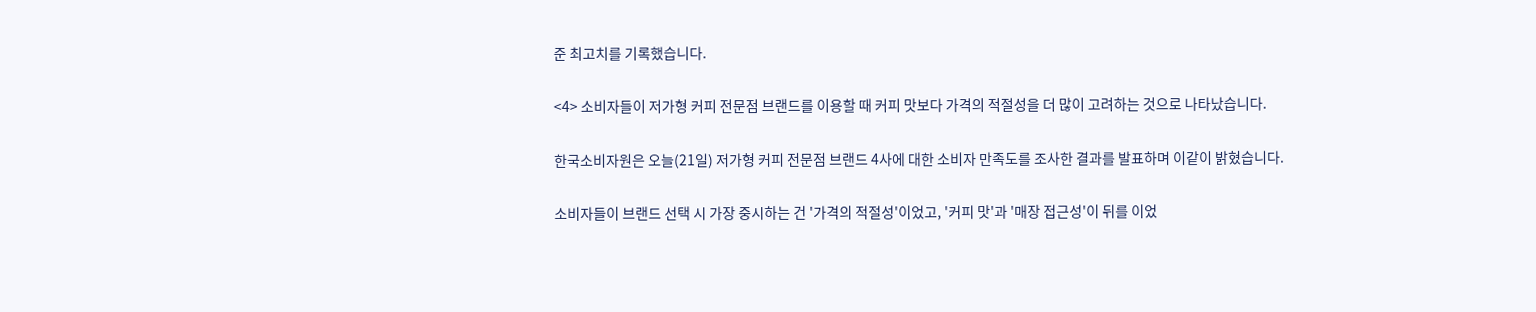준 최고치를 기록했습니다.

<4> 소비자들이 저가형 커피 전문점 브랜드를 이용할 때 커피 맛보다 가격의 적절성을 더 많이 고려하는 것으로 나타났습니다.

한국소비자원은 오늘(21일) 저가형 커피 전문점 브랜드 4사에 대한 소비자 만족도를 조사한 결과를 발표하며 이같이 밝혔습니다.

소비자들이 브랜드 선택 시 가장 중시하는 건 '가격의 적절성'이었고, '커피 맛'과 '매장 접근성'이 뒤를 이었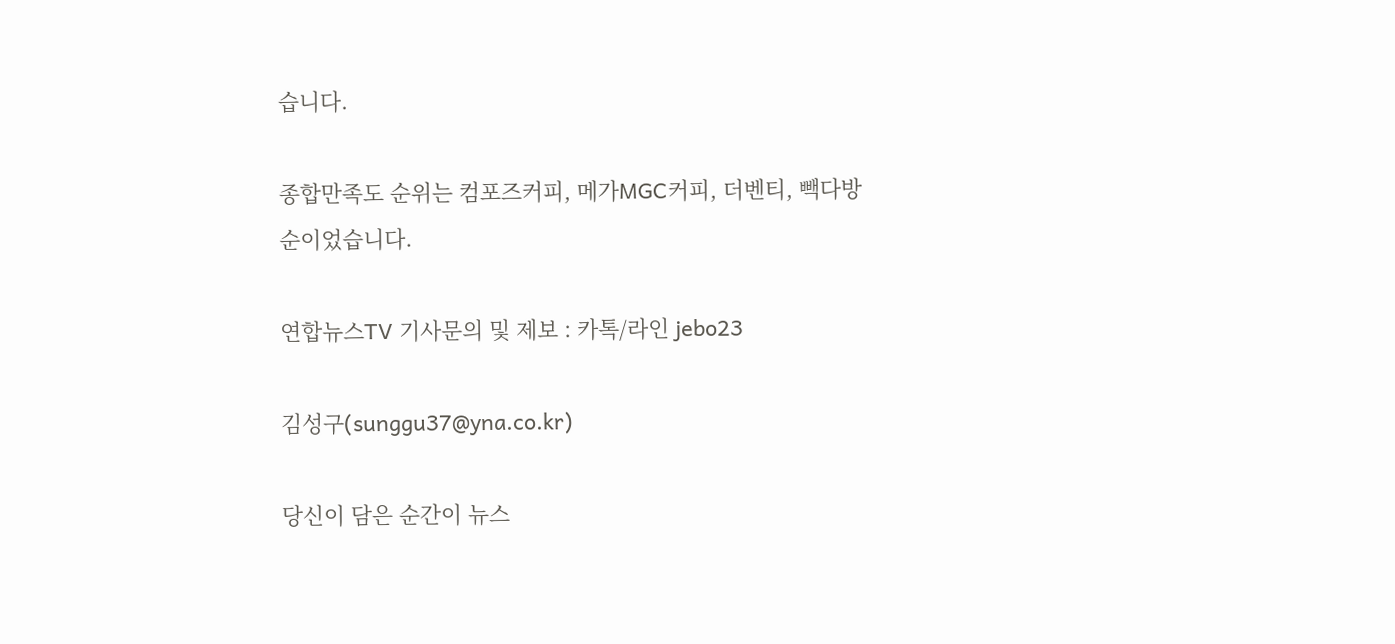습니다.

종합만족도 순위는 컴포즈커피, 메가MGC커피, 더벤티, 빽다방 순이었습니다.

연합뉴스TV 기사문의 및 제보 : 카톡/라인 jebo23

김성구(sunggu37@yna.co.kr)

당신이 담은 순간이 뉴스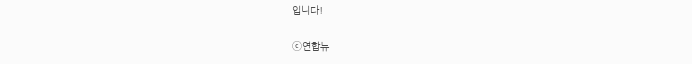입니다!

ⓒ연합뉴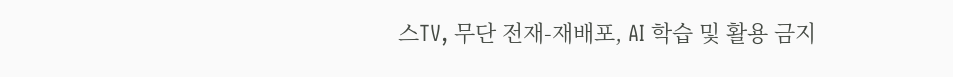스TV, 무단 전재-재배포, AI 학습 및 활용 금지